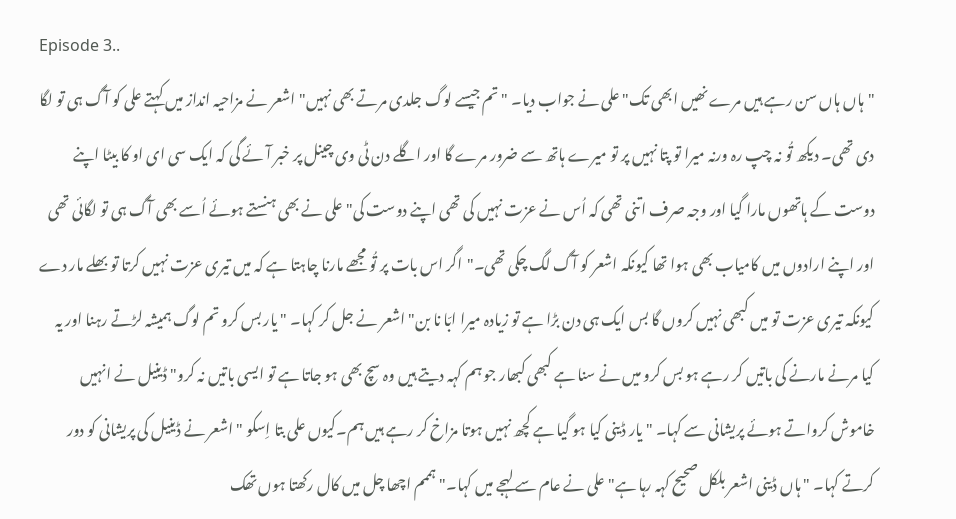Episode 3..
"ہاں ہاں سن رہے ہیں مرے نھیں ابھی تک" علی نے جواب دیا۔ " تم جیسے لوگ جلدی مرتے بھی نہیں" اشعر نے مزاحیہ انداز میں کہتے علی کو آگ ہی تو لگا دی تھی۔ دیکھ تُو نہ چپ رہ ورنہ میرا تو پتا نہیں پر تو میرے ہاتھ سے ضرور مرے گا اور اگلے دن ٹی وی چینل پر خبر آئے گی کہ ایک سی ای او کا بیٹا اپنے دوست کے ہاتھوں مارا گیا اور وجہ صرف اتنی تھی کہ اُس نے عزت نہیں کی تھی اپنے دوست کی" علی نے بھی ہنستے ہوئے اُسے بھی آگ ہی تو لگائی تھی اور اپنے ارادوں میں کامیاب بھی ہوا تھا کیونکہ اشعر کو آگ لگ چکی تھی۔"اگر اس بات پر تُو مجھے مارنا چاہتا ہے کہ میں تیری عزت نہیں کرتا تو بھلے مار دے کیونکہ تیری عزت تو میں کبھی نہیں کروں گا بس ایک ہی دن بڑا ہے تو زیادہ میرا ابّا نا بن"اشعر نے جل کر کہا۔ " یار بس کرو تم لوگ ہمیشہ لڑتے رہنا اور یہ کیا مرنے مارنے کی باتیں کر رہے ہو بس کرو میں نے سنا ہے کبھی کبھار جو ہم کہہ دیتے ہیں وہ سچ بھی ہو جاتا ہے تو ایسی باتیں نہ کرو" ڈینیل نے انہیں خاموش کرواتے ہوئے پریشانی سے کہا۔ " یار ڈینی کیا ہو گیا ہے کچھ نہیں ہوتا مزاخ کر رہے ہیں ہم۔کیوں علی بتا اِسکو " اشعر نے ڈینیل کی پریشانی کو دور کرتے کہا۔ " ہاں ڈینی اشعر بلکل صحیح کہہ رہا ہے" علی نے عام سے لہجے میں کہا۔" ہممم اچھا چل میں کال رکھتا ہوں تھک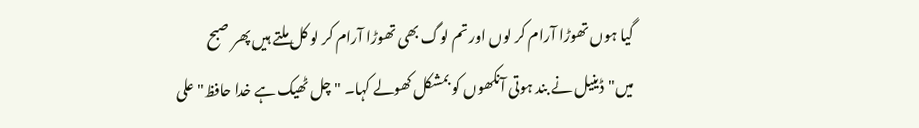گیا ہوں تھوڑا آرام کر لوں اور تم لوگ بھی تھوڑا آرام کر لو کل ملتے ہیں پھر صبح میں"ڈینیل نے بند ہوتی آنکھوں کو بمشکل کھولے کہا۔ " چل ٹھیک ہے خدا حافظ" علی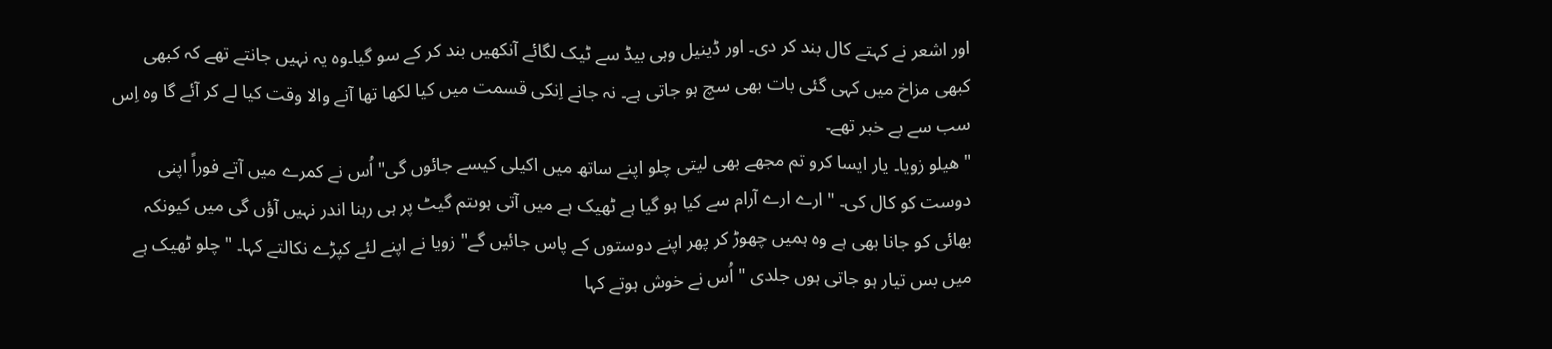اور اشعر نے کہتے کال بند کر دی۔ اور ڈینیل وہی بیڈ سے ٹیک لگائے آنکھیں بند کر کے سو گیا۔وہ یہ نہیں جانتے تھے کہ کبھی کبھی مزاخ میں کہی گئی بات بھی سچ ہو جاتی ہے۔ نہ جانے اِنکی قسمت میں کیا لکھا تھا آنے والا وقت کیا لے کر آئے گا وہ اِس سب سے بے خبر تھے۔
"ھیلو زویا۔ یار ایسا کرو تم مجھے بھی لیتی چلو اپنے ساتھ میں اکیلی کیسے جائوں گی" اُس نے کمرے میں آتے فوراً اپنی دوست کو کال کی۔ " ارے ارے آرام سے کیا ہو گیا ہے ٹھیک ہے میں آتی ہوںتم گیٹ پر ہی رہنا اندر نہیں آؤں گی میں کیونکہ بھائی کو جانا بھی ہے وہ ہمیں چھوڑ کر پھر اپنے دوستوں کے پاس جائیں گے" زویا نے اپنے لئے کپڑے نکالتے کہا۔ " چلو ٹھیک ہے میں بس تیار ہو جاتی ہوں جلدی " اُس نے خوش ہوتے کہا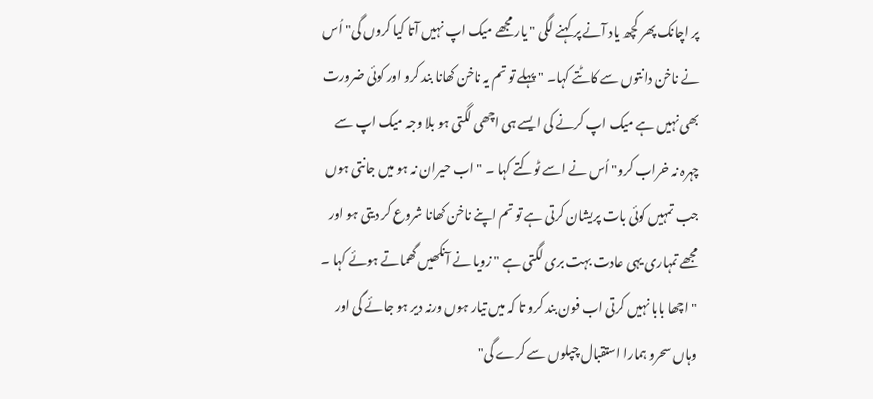پر اچانک پھر کچھ یاد آنے پر کہنے لگی " یار مجھے میک اپ نہیں آتا کیا کروں گی" اُس نے ناخن دانتوں سے کاٹتے کہا۔ " پہلے تو تم یہ ناخن کھانا بند کرو اور کوئی ضرورت بھی نہیں ہے میک اپ کرنے کی ایسے ہی اچھی لگتی ہو بلا وجہ میک اپ سے چہرہ نہ خراب کرو" اُس نے اسے ٹوکتے کہا ۔ " اب حیران نہ ہو میں جانتی ہوں جب تمہیں کوئی بات پریشان کرتی ہے تو تم اپنے ناخن کھانا شروع کر دیتی ہو اور مجھے تمہاری یہی عادت بہت بری لگتی ہے " زویا نے آنکھیں گھماتے ہوئے کہا ۔ " اچھا بابا نہیں کرتی اب فون بند کرو تا کہ میں تیار ہوں ورنہ دیر ہو جائے گی اور وہاں سحرو ہمارا استقبال چپلوں سے کرے گی"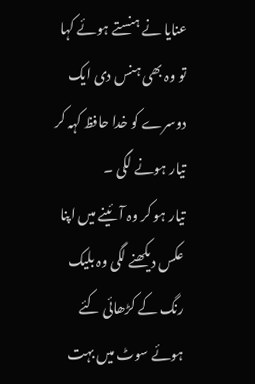عنایا نے ہنستے ہوئے کہا تو وہ بھی ہنس دی ایک دوسرے کو خدا حافظ کہہ کر تیار ہونے لگی ۔
تیار ہو کر وہ آئینے میں اپنا عکس دیکھنے لگی وہ بلیک رنگ کے کڑھائی کئے ہوئے سوٹ میں بہت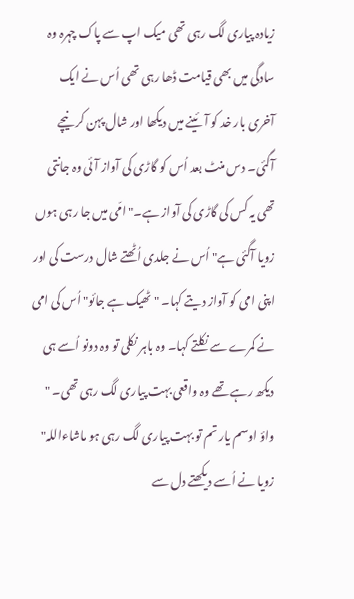زیادہ پیاری لگ رہی تھی میک اپ سے پاک چہرہ وہ سادگی میں بھی قیامت ڈھا رہی تھی اُس نے ایک آخری بار خد کو آئینے میں دیکھا اور شال پہن کر نیچے آگئی۔ دس منٹ بعد اُس کو گاڑی کی آواز آئی وہ جانتی تھی یہ کس کی گاڑی کی آواز ہے۔" امّی میں جا رہی ہوں زویا آگئی ہے" اُس نے جلدی اُٹھتے شال درست کی اور اپنی امی کو آواز دیتے کہا۔ " ٹھیک ہے جائو" اُس کی امی نے کمرے سے نکلتے کہا۔ وہ باہر نکلی تو وہ دونو اُسے ہی دیکھ رہے تھے وہ واقعی بہت پیاری لگ رہی تھی۔ " واؤ اوسم یار تم تو بہت پیاری لگ رہی ہو ماشاءاللہ" زویا نے اُسے دیکھتے دل سے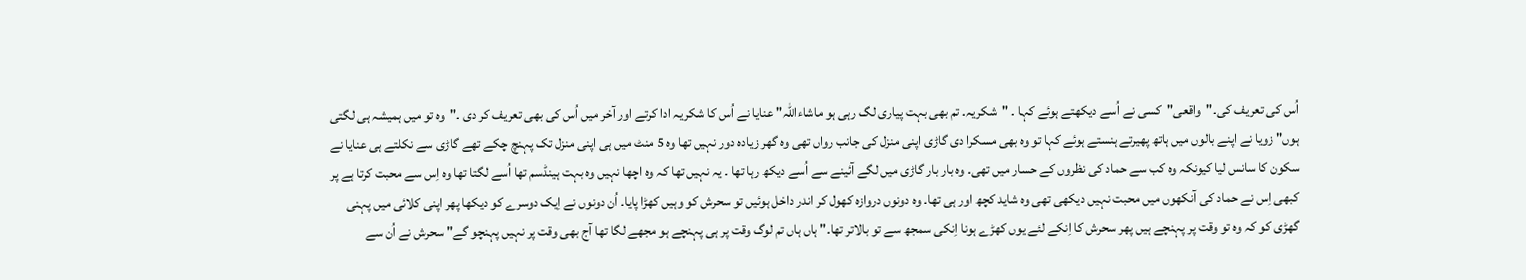اُس کی تعریف کی۔"واقعی"کسی نے اُسے دیکھتے ہوئے کہا ۔ "شکریہ۔ تم بھی بہت پیاری لگ رہی ہو ماشاءاللہ" عنایا نے اُس کا شکریہ ادا کرتے اور آخر میں اُس کی بھی تعریف کر دی ۔"وہ تو میں ہمیشہ ہی لگتی ہوں" زویا نے اپنے بالوں میں ہاتھ پھیرتے ہنستے ہوئے کہا تو وہ بھی مسکرا دی گاڑی اپنی منزل کی جانب رواں تھی وہ گھر زیادہ دور نہیں تھا وہ 5 منٹ میں ہی اپنی منزل تک پہنچ چکے تھے گاڑی سے نکلتے ہی عنایا نے سکون کا سانس لیا کیونکہ وہ کب سے حماد کی نظروں کے حسار میں تھی۔ وہ بار بار گاڑی میں لگے آئینے سے اُسے دیکھ رہا تھا ۔ یہ نہیں تھا کہ وہ اچھا نہیں وہ بہت ہینڈسم تھا اُسے لگتا تھا وہ اِس سے محبت کرتا ہے پر کبھی اِس نے حماد کی آنکھوں میں محبت نہیں دیکھی تھی وہ شاید کچھ اور ہی تھا۔ وہ دونوں دروازہ کھول کر اندر داخل ہوئیں تو سحرش کو وہیں کھڑا پایا۔ اُن دونوں نے اِیک دوسرے کو دیکھا پھر اپنی کلائی میں پہنی گھڑی کو کہ وہ تو وقت پر پہنچے ہیں پھر سحرش کا اِنکے لئے یوں کھڑے ہونا اِنکی سمجھ سے تو بالاتر تھا۔" ہاں ہاں تم لوگ وقت پر ہی پہنچے ہو مجھے لگا تھا آج بھی وقت پر نہیں پہنچو گے" سحرش نے اُن سے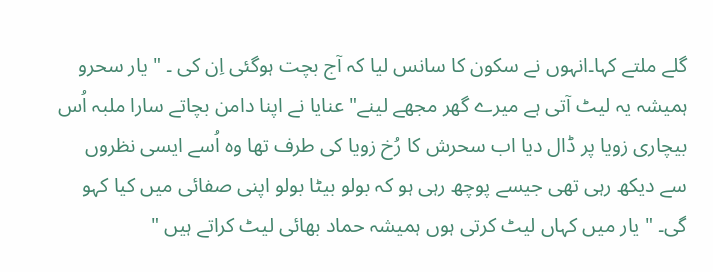گلے ملتے کہا۔انہوں نے سکون کا سانس لیا کہ آج بچت ہوگئی اِن کی ۔ " یار سحرو ہمیشہ یہ لیٹ آتی ہے میرے گھر مجھے لینے" عنایا نے اپنا دامن بچاتے سارا ملبہ اُس بیچاری زویا پر ڈال دیا اب سحرش کا رُخ زویا کی طرف تھا وہ اُسے ایسی نظروں سے دیکھ رہی تھی جیسے پوچھ رہی ہو کہ بولو بیٹا بولو اپنی صفائی میں کیا کہو گی۔ " یار میں کہاں لیٹ کرتی ہوں ہمیشہ حماد بھائی لیٹ کراتے ہیں "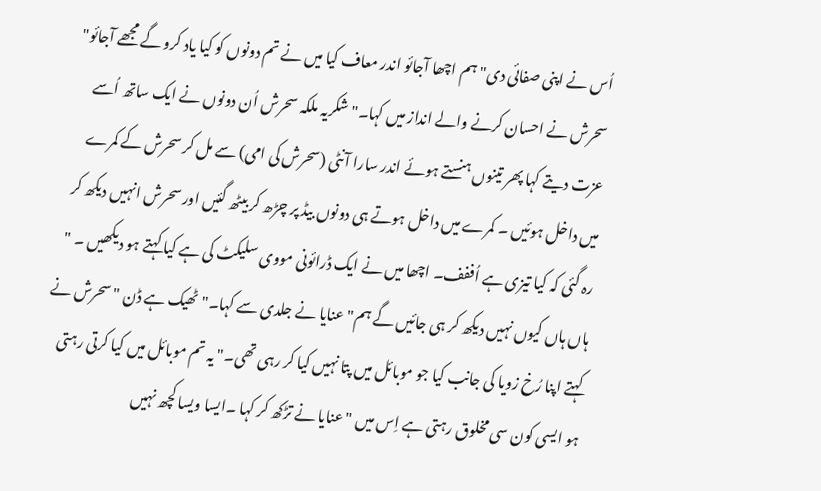اُس نے اپنی صفائی دی" ہم اچھا آجائو اندر معاف کیا میں نے تم دونوں کو کیا یاد کرو گے مجھے آجائو" سحرش نے احسان کرنے والے انداز میں کہا۔" شکریہ ملکہ سحرش اُن دونوں نے ایک ساتھ اُسے عزت دیتے کہا پھر تینوں ہنستے ہوئے اندر سارا آنٹی (سحرش کی امی) سے مل کر سحرش کے کمرے میں داخل ہوئیں ۔ کمرے میں داخل ہوتے ہی دونوں بیڈ پر چڑھ کر بیٹھ گئیں اور سحرش انہیں دیکھ کر رہ گئی کہ کیا تیزی ہے اُففف۔ اچھا میں نے ایک ڈرائونی مووی سلیکٹ کی ہے کیا کہتے ہو دیکھیں ۔ " ہاں ہاں کیوں نہیں دیکھ کر ہی جائیں گے ہم" عنایا نے جلدی سے کہا۔" ٹھیک ہے ڈن "سحرش نے کہتے اپنا رُخ زویا کی جانب کیا جو موبائل میں پتا نہیں کیا کر رہی تھی۔" یہ تم موبائل میں کیا کرتی رہتی ہو ایسی کون سی مخلوق رہتی ہے اِس میں " عنایا نے تڑکھ کر کہا ۔ایسا ویسا کچھ نہیں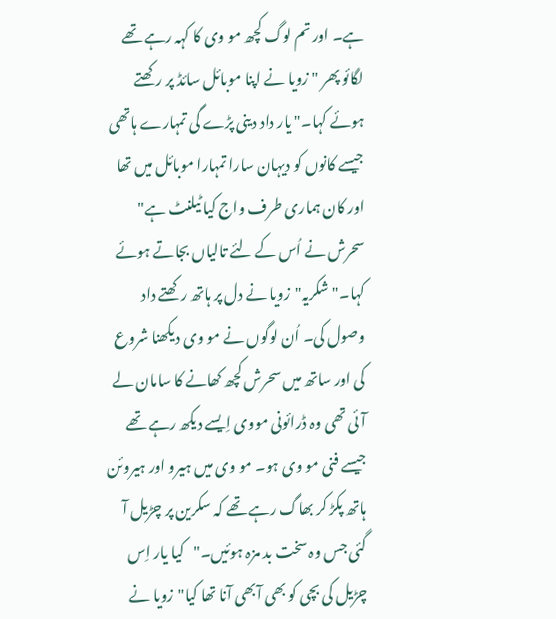ہے۔ اور تم لوگ کچھ مو وی کا کہہ رہے تھے لگائو پھر " زویا نے اپنا موبائل سائڈ پر رکھتے ہوئے کہا۔" یار داد دینی پڑے گی تمہارے ہاتھی جیسے کانوں کو دیہان سارا تمہارا موبائل میں تھا اور کان ہماری طرف واج کیا ٹیلنٹ ہے" سحرش نے اُس کے لئے تالیاں بجاتے ہوئے کہا۔" شکریہ"زویا نے دل پر ہاتھ رکھتے داد وصول کی۔ اُن لوگوں نے مو وی دیکھنا شروع کی اور ساتھ میں سحرش کچھ کھانے کا سامان لے آئی تھی وہ ڈرائونی مووی اِیسے دیکھ رہے تھے جیسے فنی مو وی ہو۔ مو وی میں ہیرو اور ہیروئن ہاتھ پکڑ کر بھاگ رہے تھے کہ سکرین پر چڑیل آ گئی جس وہ سخت بد مزہ ہوئیں۔"کیا یار اِس چڑیل کی بچی کو بھی آبھی آنا تھا کیا"زویا نے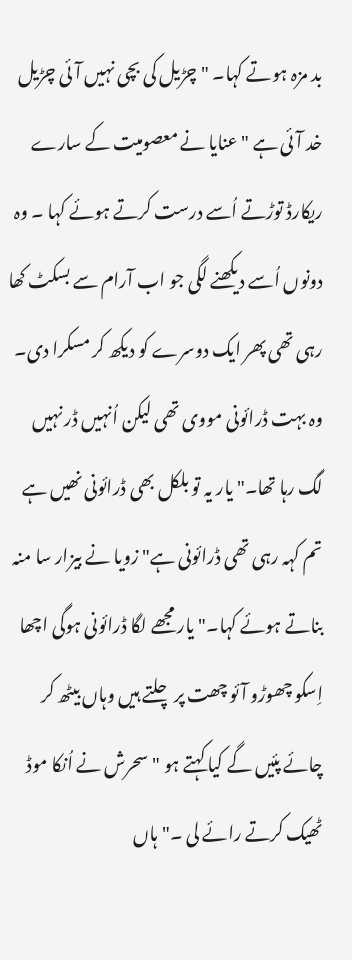بد مزہ ہوتے کہا۔ "چڑیل کی بچی نہیں آئی چڑیل خد آئی ہے " عنایا نے معصومیت کے سارے ریکارڈ توڑتے اُسے درست کرتے ہوئے کہا ۔ وہ دونوں اُسے دیکھنے لگی جو اب آرام سے بسکٹ کھا رہی تھی پھر ایک دوسرے کو دیکھ کر مسکرا دی۔ وہ بہت ڈرائونی مووی تھی لیکن اُنہیں ڈر نہیں لگ رہا تھا۔" یار یہ تو بلکل بھی ڈرائونی نھیں ہے تم کہہ رہی تھی ڈرائونی ہے" زویا نے بیزار سا منہ بناتے ہوئے کہا۔" یار مجھے لگا ڈرائونی ہوگی اچھا اِسکو چھوڑو آئو چھت پر چلتے ہیں وہاں بیٹھ کر چائے پئیں گے کیا کہتے ہو " سحرش نے اُنکا موڈ ٹھیک کرتے رائے لی ۔"ہاں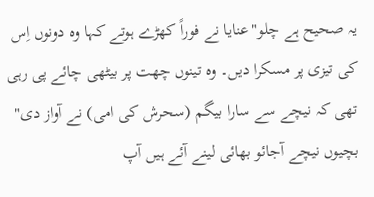یہ صحیح ہے چلو"عنایا نے فوراً کھڑے ہوتے کہا وہ دونوں اِس کی تیزی پر مسکرا دیں۔ وہ تینوں چھت پر بیٹھی چائے پی رہی تھی کہ نیچے سے سارا بیگم (سحرش کی امی) نے آواز دی" بچیوں نیچے آجائو بھائی لینے آئے ہیں آپ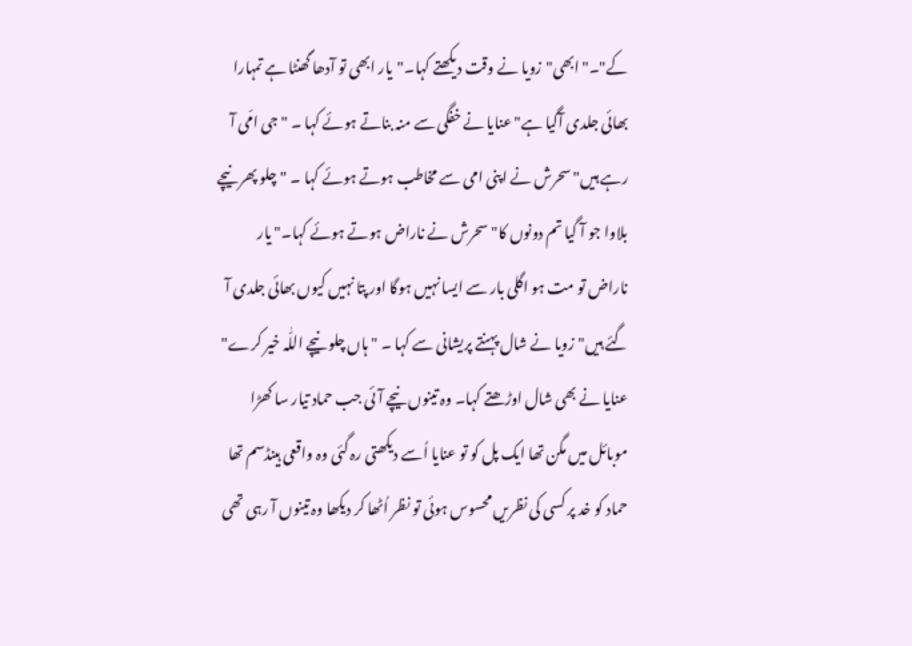کے"۔"ابھی"زویا نے وقت دیکھتے کہا۔"یار ابھی تو آدھا گھنٹا ہے تمہارا بھائی جلدی آگیا ہے" عنایا نے خفگی سے منہ بناتے ہوئے کہا ۔ "جی امّی آ رہے ہیں"سحرش نے اپنی امی سے مخاطب ہوتے ہوئے کہا ۔ "چلو پھر نیچے بلاوا جو آ گیا تم دونوں کا" سحرش نے ناراض ہوتے ہوئے کہا۔" یار ناراض تو مت ہو اگلی بار سے ایسا نہیں ہوگا اور پتا نہیں کیوں بھائی جلدی آ گئے ہیں" زویا نے شال پہنتے پریشانی سے کہا ۔ " ہاں چلو نیچے اللّٰہ خیر کرے" عنایا نے بھی شال اوڑھتے کہا۔ وہ تینوں نیچے آئی جب حماد تیار سا کھڑا موبائل میں مگن تھا ایک پل کو تو عنایا اُسے دیکھتی رہ گئی وہ واقعی ہینڈسم تھا حماد کو خد پر کسی کی نظریں محسوس ہوئی تو نظر اُٹھا کر دیکھا وہ تینوں آ رہی تھی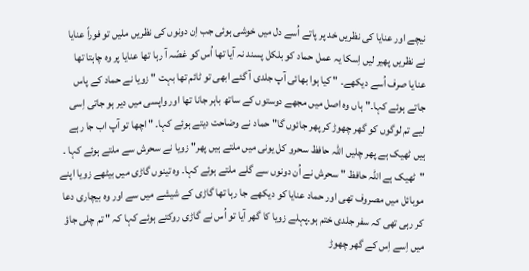نیچے اور عنایا کی نظریں خد پر پاتے اُسے دل میں خوشی ہوئی جب اِن دونوں کی نظریں ملیں تو فوراً عنایا نے نظریں پھیر لیں اِسکا یہ عمل حماد کو بلکل پسند نہ آیا تھا اُس کو غصّہ آ رہا تھا عنایا پر وہ چاہتا تھا عنایا صرف اُسے دیکھے۔ " کیا ہوا بھائی آپ جلدی آ گئے ابھی تو ٹائم تھا بہت " زویا نے حماد کے پاس جاتے ہوئے کہا۔"ہاں وہ اصل میں مجھے دوستوں کے ساتھ باہر جانا تھا اور واپسی میں دیر ہو جاتی اِسی لیے تم لوگوں کو گھر چھوڑ کر پھر جائوں گا" حماد نے وضاحت دیتے ہوئے کہا۔ " اچھا تو آپ اب جا رہے ہیں ٹھیک ہے پھر چلیں اللّٰہ حافظ سحرو کل یونی میں ملتے ہیں پھر" زویا نے سحرش سے ملتے ہوئے کہا ۔ "ٹھیک ہے اللّٰہ حافظ " سحرش نے اُن دونوں سے گلے ملتے ہوئے کہا۔ وہ تینوں گاڑی میں بیٹھے زویا اپنے موبائل میں مصروف تھی اور حماد عنایا کو دیکھے جا رہا تھا گاڑی کے شیشے میں سے اور وہ بیچاری دعا کر رہی تھی کہ سفر جلدی ختم ہو۔پہلے زویا کا گھر آیا تو اُس نے گاڑی روکتے ہوئے کہا کہ " تم چلی جاؤ میں اِسے اِس کے گھر چھوڑ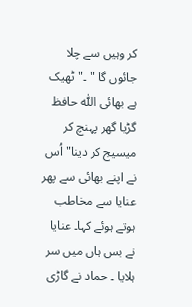کر وہیں سے چلا جائوں گا " ۔" ٹھیک ہے بھائی اللّٰہ حافظ گڑیا گھر پہنچ کر میسیج کر دینا" اُس نے اپنے بھائی سے پھر عنایا سے مخاطب ہوتے ہوئے کہا۔ عنایا نے بس ہاں میں سر ہلایا ۔ حماد نے گاڑی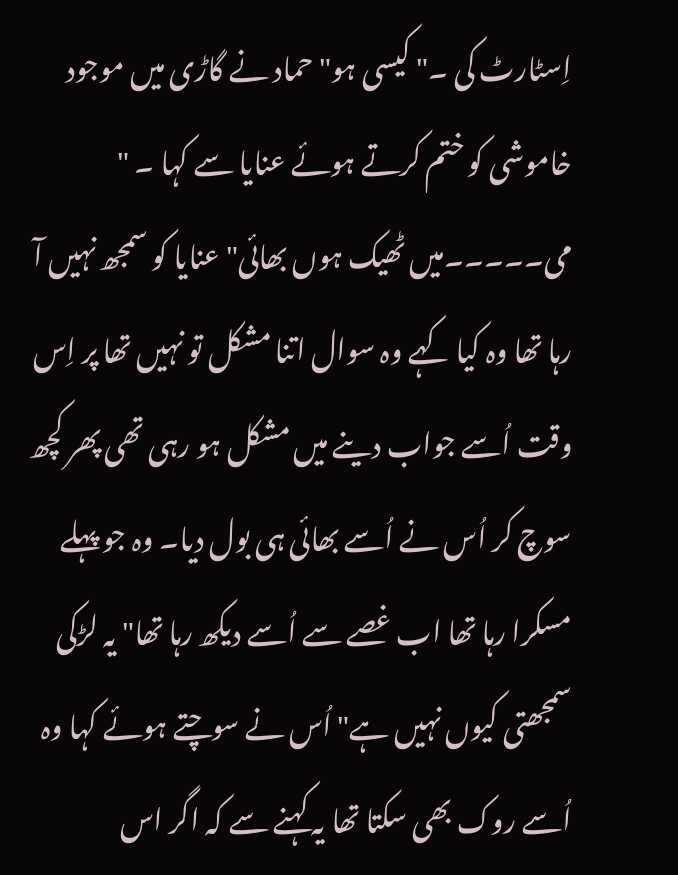اِسٹارٹ کی ۔" کیسی ہو" حماد نے گاڑی میں موجود خاموشی کو ختم کرتے ہوئے عنایا سے کہا ۔ " می۔۔۔۔۔میں ٹھیک ہوں بھائی" عنایا کو سمجھ نہیں آ رہا تھا وہ کیا کہے وہ سوال اتنا مشکل تو نہیں تھا پر اِس وقت اُسے جواب دینے میں مشکل ہو رہی تھی پھر کچھ سوچ کر اُس نے اُسے بھائی ہی بول دیا۔ وہ جو پہلے مسکرا رہا تھا اب غصے سے اُسے دیکھ رہا تھا" یہ لڑکی سمجھتی کیوں نہیں ہے" اُس نے سوچتے ہوئے کہا وہ اُسے روک بھی سکتا تھا یہ کہنے سے کہ اگر اس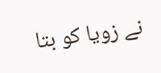نے زویا کو بتا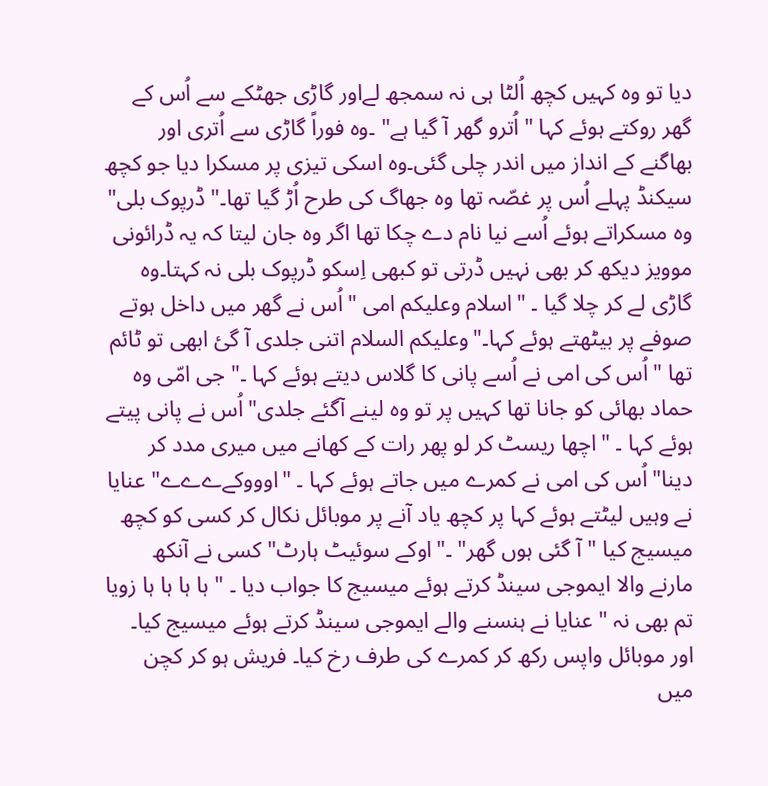دیا تو وہ کہیں کچھ اُلٹا ہی نہ سمجھ لےاور گاڑی جھٹکے سے اُس کے گھر روکتے ہوئے کہا "اُترو گھر آ گیا ہے" ۔وہ فوراً گاڑی سے اُتری اور بھاگنے کے انداز میں اندر چلی گئی۔وہ اسکی تیزی پر مسکرا دیا جو کچھ سیکنڈ پہلے اُس پر غصّہ تھا وہ جھاگ کی طرح اُڑ گیا تھا۔" ڈرپوک بلی" وہ مسکراتے ہوئے اُسے نیا نام دے چکا تھا اگر وہ جان لیتا کہ یہ ڈرائونی موویز دیکھ کر بھی نہیں ڈرتی تو کبھی اِسکو ڈرپوک بلی نہ کہتا۔وہ گاڑی لے کر چلا گیا ۔ "اسلام وعلیکم امی "اُس نے گھر میں داخل ہوتے صوفے پر بیٹھتے ہوئے کہا۔"وعلیکم السلام اتنی جلدی آ گئ ابھی تو ٹائم تھا "اُس کی امی نے اُسے پانی کا گلاس دیتے ہوئے کہا ۔" جی امّی وہ حماد بھائی کو جانا تھا کہیں پر تو وہ لینے آگئے جلدی"اُس نے پانی پیتے ہوئے کہا ۔ "اچھا ریسٹ کر لو پھر رات کے کھانے میں میری مدد کر دینا"اُس کی امی نے کمرے میں جاتے ہوئے کہا ۔ "اوووکےےےے" عنایا نے وہیں لیٹتے ہوئے کہا پر کچھ یاد آنے پر موبائل نکال کر کسی کو کچھ میسیج کیا "آ گئی ہوں گھر" ۔"اوکے سوئیٹ ہارٹ" کسی نے آنکھ مارنے والا ایموجی سینڈ کرتے ہوئے میسیج کا جواب دیا ۔ " ہا ہا ہا ہا زویا تم بھی نہ " عنایا نے ہنسنے والے ایموجی سینڈ کرتے ہوئے میسیج کیا۔ اور موبائل واپس رکھ کر کمرے کی طرف رخ کیا۔ فریش ہو کر کچن میں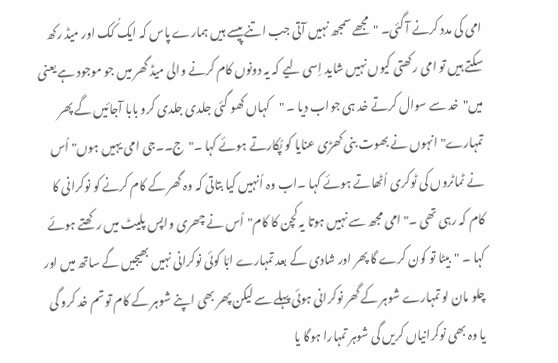امی کی مدد کرنے آ گئی۔ "مجھے سمجھ نہیں آتی جب اتنے پیسے ہیں ہمارے پاس کہ ایک کُک اور میڈ رکھ سکتے ہیں تو امی رکھتی کیوں نہیں شاید اِسی لیے کہ یہ دونوں کام کرنے والی میڈ گھر میں جو موجود ہے یعنی میں"خد سے سوال کرتے خد ہی جواب دیا ۔ "کہاں کھو گئی جلدی جلدی کرو بابا آجائیں گے پھر تمہارے" انہوں نے بھوت بنی کھڑی عنایا کو پُکارتے ہوئے کہا ۔"ج۔۔جی امی یہیں ہوں" اُس نے ٹماٹروں کی ٹوکری اُٹھاتے ہوئے کہا ۔اب وہ اُنہیں کیا بتاتی کہ وہ گھر کے کام کرنے کو نوکرانی کا کام کہ رہی تھی ۔"امی مجھ سے نہیں ہوتا یہ کچن کا کام"اُس نے چھری واپس پلیٹ میں رکھتے ہوئے کہا ۔ "بیٹا تو کون کرے گا پھر اور شادی کے بعد تمہارے ابّا کوئی نوکرانی نہیں بھیجیں گے ساتھ میں اور چلو مان لو تمہارے شوہر کے گھر نوکرانی ہوئی پہلے سے لیکن پھر بھی اپنے شوہر کے کام تو تم خد کرو گی یا وہ بھی نوکرانیاں کریں گی شوہر تمہارا ہوگا یا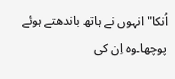اُنکا" انہوں نے ہاتھ باندھتے ہوئے پوچھا۔وہ اِن کی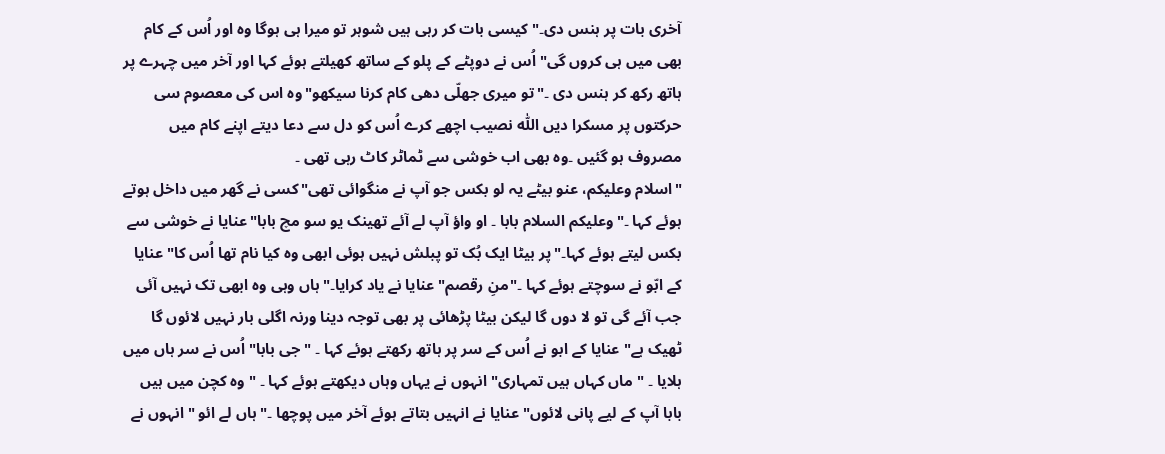آخری بات پر ہنس دی۔" کیسی بات کر رہی ہیں شوہر تو میرا ہی ہوگا وہ اور اُس کے کام بھی میں ہی کروں گی" اُس نے دوپٹے کے پلو کے ساتھ کھیلتے ہوئے کہا اور آخر میں چہرے پر ہاتھ رکھ کر ہنس دی ۔"تو میری جھلّی دھی کام کرنا سیکھو"وہ اس کی معصوم سی حرکتوں پر مسکرا دیں اللّٰہ نصیب اچھے کرے اُس کو دل سے دعا دیتے اپنے کام میں مصروف ہو گئیں ۔وہ بھی اب خوشی سے ٹماٹر کاٹ رہی تھی ۔
"اسلام وعلیکم، عنو بیٹے یہ لو بکس جو آپ نے منگوائی تھی"کسی نے گھر میں داخل ہوتے ہوئے کہا ۔"وعلیکم السلام بابا ۔ او واؤ آپ لے آئے تھینک یو سو مچ بابا"عنایا نے خوشی سے بکس لیتے ہوئے کہا۔"پر بیٹا ایک بُک تو پبلش نہیں ہوئی ابھی وہ کیا نام تھا اُس کا" عنایا کے ابّو نے سوچتے ہوئے کہا ۔"منِ رقصم" عنایا نے یاد کرایا۔" ہاں وہی وہ ابھی تک نہیں آئی جب آئے گی تو لا دوں گا لیکن بیٹا پڑھائی پر بھی توجہ دینا ورنہ اگلی بار نہیں لائوں گا ٹھیک ہے" عنایا کے ابو نے اُس کے سر پر ہاتھ رکھتے ہوئے کہا ۔ " جی بابا" اُس نے سر ہاں میں ہلایا ۔ " ماں کہاں ہیں تمہاری" انہوں نے یہاں وہاں دیکھتے ہوئے کہا ۔ " وہ کچن میں ہیں بابا آپ کے لیے پانی لائوں" عنایا نے انہیں بتاتے ہوئے آخر میں پوچھا ۔" ہاں لے ائو " انہوں نے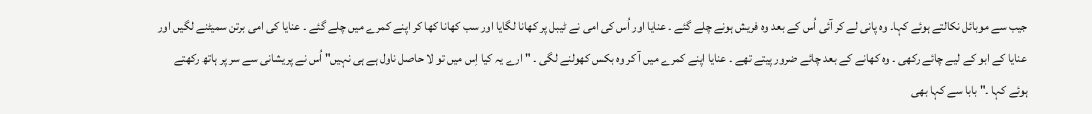جیب سے موبائل نکالتے ہوئے کہا۔ وہ پانی لے کر آئی اُس کے بعد وہ فریش ہونے چلے گئے ۔ عنایا اور اُس کی امی نے ٹیبل پر کھانا لگایا اور سب کھانا کھا کر اپنے کمرے میں چلے گئے ۔ عنایا کی امی برتن سمیٹنے لگیں اور عنایا کے ابو کے لیے چائے رکھی ۔ وہ کھانے کے بعد چائے ضرور پیتے تھے ۔ عنایا اپنے کمرے میں آ کر وہ بکس کھولنے لگی ۔ " ارے یہ کیا اِس میں تو لا حاصل ناول ہے ہی نہیں" اُس نے پریشانی سے سر پر ہاتھ رکھتے ہوئے کہا ۔" بابا سے کہا بھی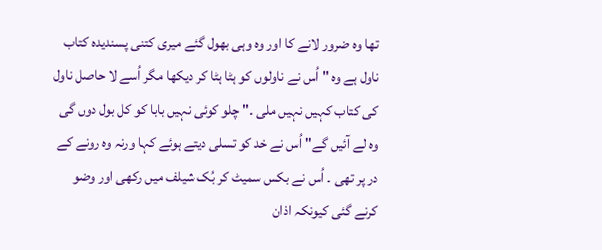تھا وہ ضرور لانے کا اور وہ وہی بھول گئے میری کتنی پسندیدہ کتاب ناول ہے وہ " اُس نے ناولوں کو ہٹا ہٹا کر دیکھا مگر اُسے لا حاصل ناول کی کتاب کہیں نہیں ملی ۔" چلو کوئی نہیں بابا کو کل بول دوں گی وہ لے آئیں گے" اُس نے خد کو تسلی دیتے ہوئے کہا ورنہ وہ رونے کے در پر تھی ۔ اُس نے بکس سمیٹ کر بُک شیلف میں رکھی اور وضو کرنے گئی کیونکہ اذان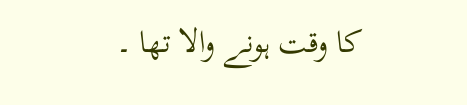کا وقت ہونے والا تھا ۔